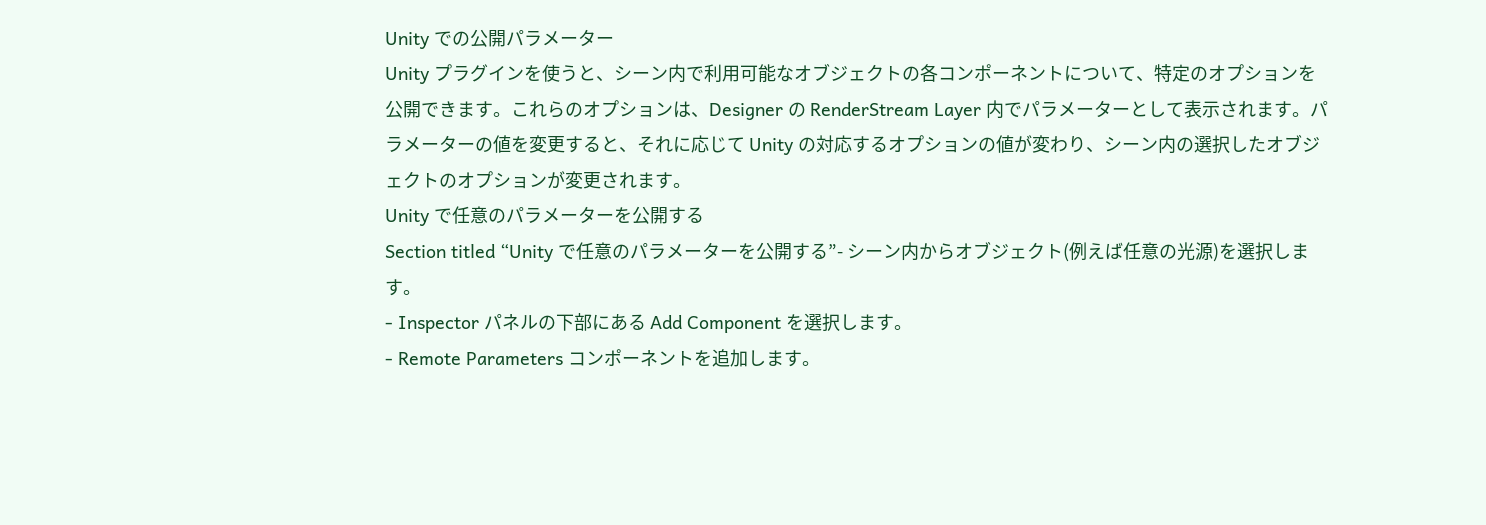Unity での公開パラメーター
Unity プラグインを使うと、シーン内で利用可能なオブジェクトの各コンポーネントについて、特定のオプションを公開できます。これらのオプションは、Designer の RenderStream Layer 内でパラメーターとして表示されます。パラメーターの値を変更すると、それに応じて Unity の対応するオプションの値が変わり、シーン内の選択したオブジェクトのオプションが変更されます。
Unity で任意のパラメーターを公開する
Section titled “Unity で任意のパラメーターを公開する”- シーン内からオブジェクト(例えば任意の光源)を選択します。
- Inspector パネルの下部にある Add Component を選択します。
- Remote Parameters コンポーネントを追加します。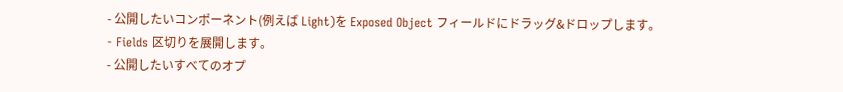- 公開したいコンポーネント(例えば Light)を Exposed Object フィールドにドラッグ&ドロップします。
- Fields 区切りを展開します。
- 公開したいすべてのオプ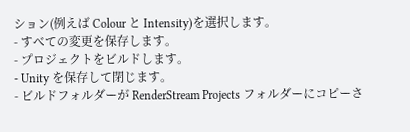ション(例えば Colour と Intensity)を選択します。
- すべての変更を保存します。
- プロジェクトをビルドします。
- Unity を保存して閉じます。
- ビルドフォルダーが RenderStream Projects フォルダーにコピーさ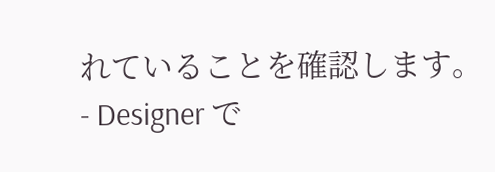れていることを確認します。
- Designer で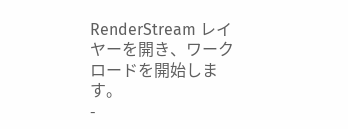RenderStream レイヤーを開き、ワークロードを開始します。
-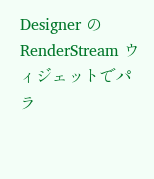Designer の RenderStream ウィジェットでパラ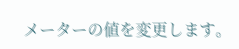メーターの値を変更します。